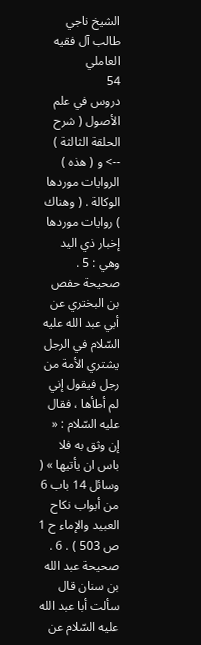الشيخ ناجي طالب آل فقيه العاملي
54
دروس في علم الأصول ( شرح الحلقة الثالثة )
--> و ( هذه ) الروايات موردها الوكالة . ( وهناك ) روايات موردها إخبار ذي اليد وهي : 5 . صحيحة حفص بن البختري عن أبي عبد الله عليه السّلام في الرجل يشتري الأمة من رجل فيقول إني لم أطأها ، فقال عليه السّلام : « إن وثق به فلا باس ان يأتيها » ( وسائل 14 باب 6 من أبواب نكاح العبيد والإماء ح 1 ص 503 ) . 6 . صحيحة عبد الله بن سنان قال سألت أبا عبد الله عليه السّلام عن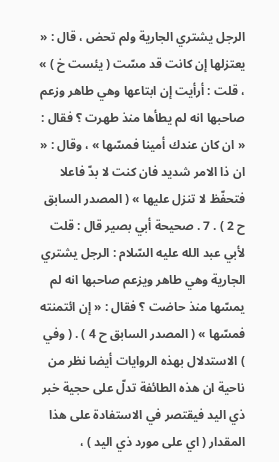الرجل يشتري الجارية ولم تحض ، قال : « يعتزلها إن كانت قد مسّت ( يئست خ ) » ، قلت : أرأيت إن ابتاعها وهي طاهر وزعم صاحبها انه لم يطأها منذ طهرت ؟ فقال : « ان كان عندك أمينا فمسّها » ، وقال : « ان ذا الامر شديد فان كنت لا بدّ فاعلا فتحفّظ لا تنزل عليها » ( المصدر السابق ح 2 ) . 7 . صحيحة أبي بصير قال : قلت لأبي عبد الله عليه السّلام : الرجل يشتري الجارية وهي طاهر ويزعم صاحبها انه لم يمسّها منذ حاضت ؟ فقال : « إن ائتمنته فمسّها » ( المصدر السابق ح 4 ) . ( وفي ) الاستدلال بهذه الروايات أيضا نظر من ناحية ان هذه الطائفة تدلّ على حجية خبر ذي اليد فيقتصر في الاستفادة على هذا المقدار ( اي على مورد ذي اليد ) ،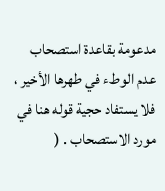مدعومة بقاعدة استصحاب عدم الوطء في طهرها الأخير ، فلا يستفاد حجية قوله هنا في مورد الاستصحاب . (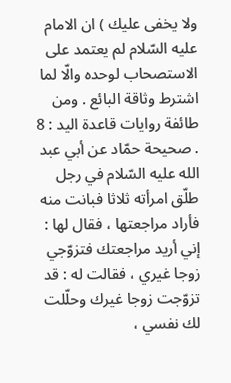ولا يخفى عليك ) ان الامام عليه السّلام لم يعتمد على الاستصحاب لوحده والّا لما اشترط وثاقة البائع . ومن طائفة روايات قاعدة اليد : 8 . صحيحة حمّاد عن أبي عبد الله عليه السّلام في رجل طلّق امرأته ثلاثا فبانت منه فأراد مراجعتها ، فقال لها : إني أريد مراجعتك فتزوّجي زوجا غيري ، فقالت له : قد تزوّجت زوجا غيرك وحلّلت لك نفسي ،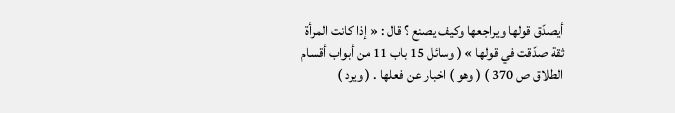أيصدّق قولها ويراجعها وكيف يصنع ؟ قال : « إذا كانت المرأة ثقة صدّقت في قولها » ( وسائل 15 باب 11 من أبواب أقسام الطلاق ص 370 ) ( وهو ) اخبار عن فعلها . ( ويرد )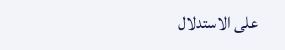على الاستدلال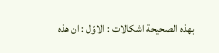بهذه الصحيحة اشكالات : الاوّل : ان هذه